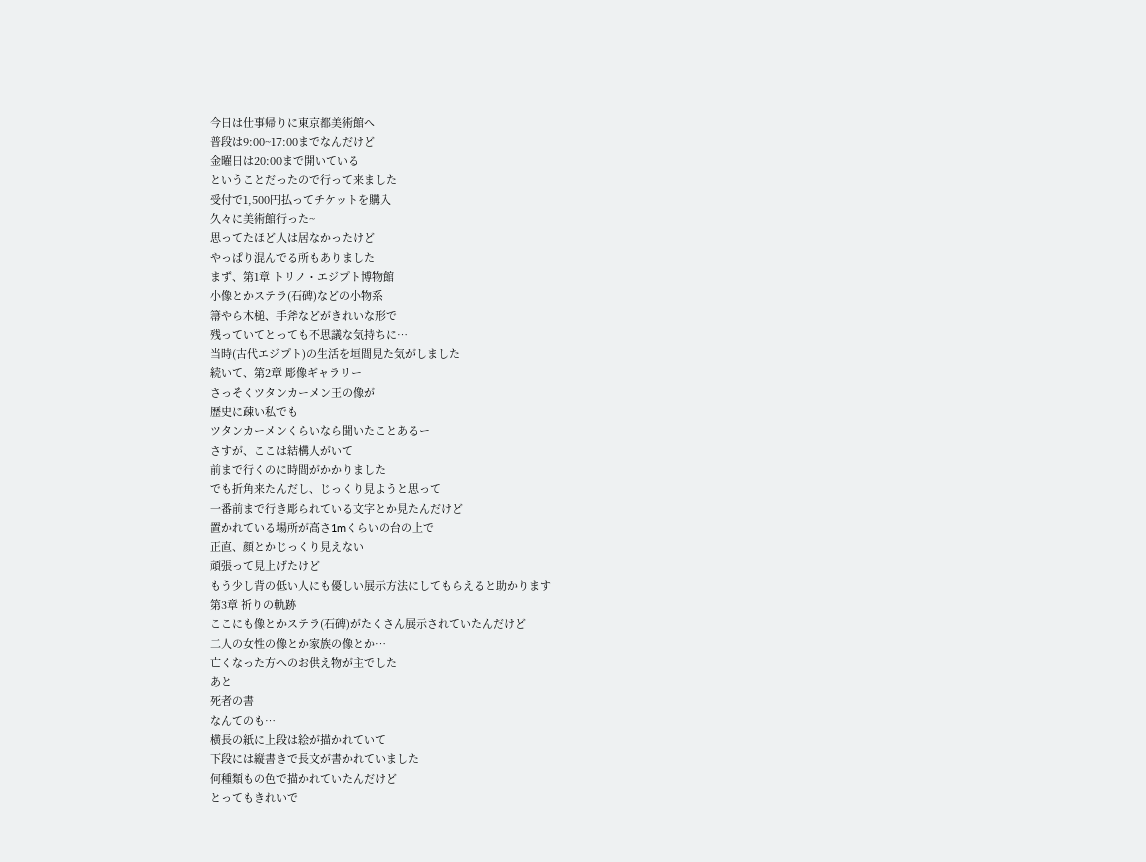今日は仕事帰りに東京都美術館へ
普段は9:00~17:00までなんだけど
金曜日は20:00まで開いている
ということだったので行って来ました
受付で1,500円払ってチケットを購入
久々に美術館行った~
思ってたほど人は居なかったけど
やっぱり混んでる所もありました
まず、第1章 トリノ・エジプト博物館
小像とかステラ(石碑)などの小物系
箒やら木槌、手斧などがきれいな形で
残っていてとっても不思議な気持ちに…
当時(古代エジプト)の生活を垣間見た気がしました
続いて、第2章 彫像ギャラリー
さっそくツタンカーメン王の像が
歴史に疎い私でも
ツタンカーメンくらいなら聞いたことあるー
さすが、ここは結構人がいて
前まで行くのに時間がかかりました
でも折角来たんだし、じっくり見ようと思って
一番前まで行き彫られている文字とか見たんだけど
置かれている場所が高さ1mくらいの台の上で
正直、顔とかじっくり見えない
頑張って見上げたけど
もう少し背の低い人にも優しい展示方法にしてもらえると助かります
第3章 祈りの軌跡
ここにも像とかステラ(石碑)がたくさん展示されていたんだけど
二人の女性の像とか家族の像とか…
亡くなった方へのお供え物が主でした
あと
死者の書
なんてのも…
横長の紙に上段は絵が描かれていて
下段には縦書きで長文が書かれていました
何種類もの色で描かれていたんだけど
とってもきれいで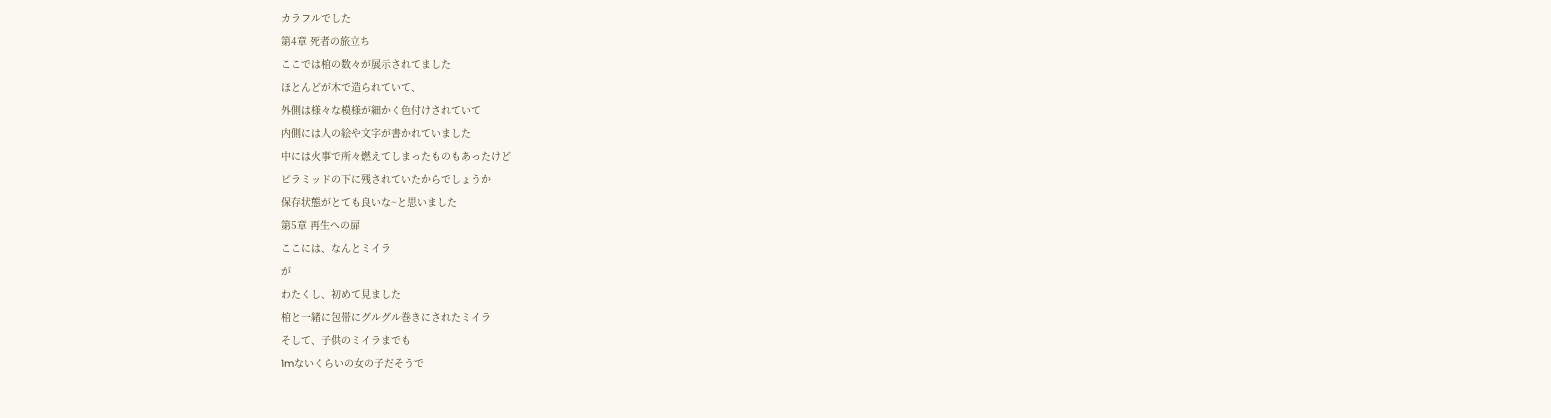カラフルでした
第4章 死者の旅立ち
ここでは棺の数々が展示されてました
ほとんどが木で造られていて、
外側は様々な模様が細かく色付けされていて
内側には人の絵や文字が書かれていました
中には火事で所々燃えてしまったものもあったけど
ピラミッドの下に残されていたからでしょうか
保存状態がとても良いな~と思いました
第5章 再生への扉
ここには、なんとミイラ
が
わたくし、初めて見ました
棺と一緒に包帯にグルグル巻きにされたミイラ
そして、子供のミイラまでも
1mないくらいの女の子だそうで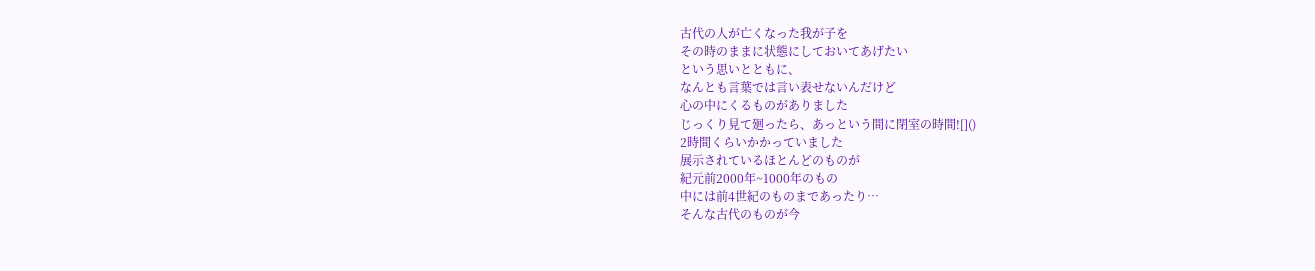古代の人が亡くなった我が子を
その時のままに状態にしておいてあげたい
という思いとともに、
なんとも言葉では言い表せないんだけど
心の中にくるものがありました
じっくり見て廻ったら、あっという間に閉室の時間![]()
2時間くらいかかっていました
展示されているほとんどのものが
紀元前2000年~1000年のもの
中には前4世紀のものまであったり…
そんな古代のものが今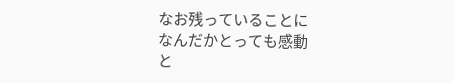なお残っていることに
なんだかとっても感動
と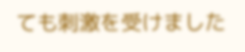ても刺激を受けました